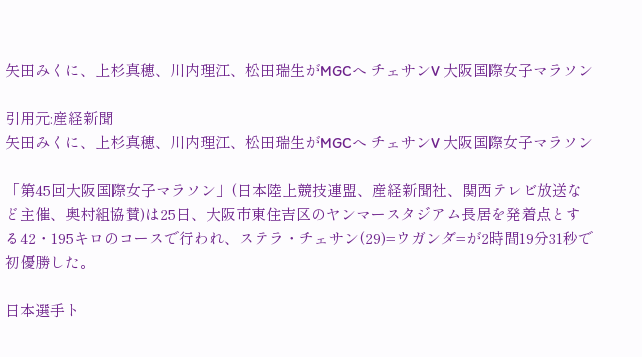矢田みくに、上杉真穂、川内理江、松田瑞生がMGCへ チェサンV 大阪国際女子マラソン

引用元:産経新聞
矢田みくに、上杉真穂、川内理江、松田瑞生がMGCへ チェサンV 大阪国際女子マラソン

「第45回大阪国際女子マラソン」(日本陸上競技連盟、産経新聞社、関西テレビ放送など主催、奥村組協賛)は25日、大阪市東住吉区のヤンマースタジアム長居を発着点とする42・195キロのコースで行われ、ステラ・チェサン(29)=ウガンダ=が2時間19分31秒で初優勝した。

日本選手ト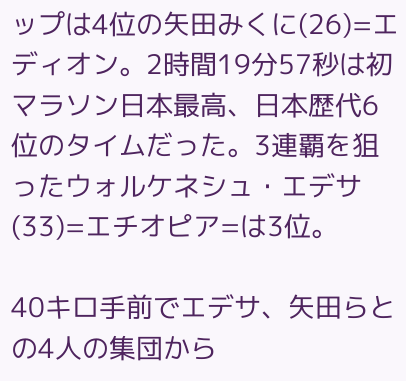ップは4位の矢田みくに(26)=エディオン。2時間19分57秒は初マラソン日本最高、日本歴代6位のタイムだった。3連覇を狙ったウォルケネシュ・エデサ(33)=エチオピア=は3位。

40キロ手前でエデサ、矢田らとの4人の集団から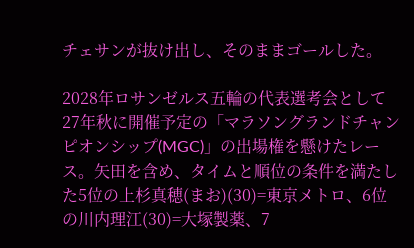チェサンが抜け出し、そのままゴールした。

2028年ロサンゼルス五輪の代表選考会として27年秋に開催予定の「マラソングランドチャンピオンシップ(MGC)」の出場権を懸けたレース。矢田を含め、タイムと順位の条件を満たした5位の上杉真穂(まお)(30)=東京メトロ、6位の川内理江(30)=大塚製薬、7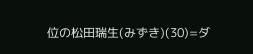位の松田瑞生(みずき)(30)=ダ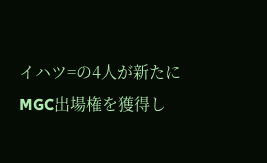イハツ=の4人が新たにMGC出場権を獲得し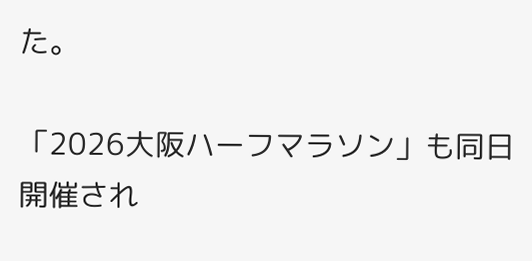た。

「2026大阪ハーフマラソン」も同日開催され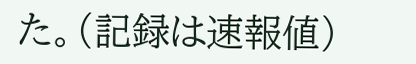た。(記録は速報値)